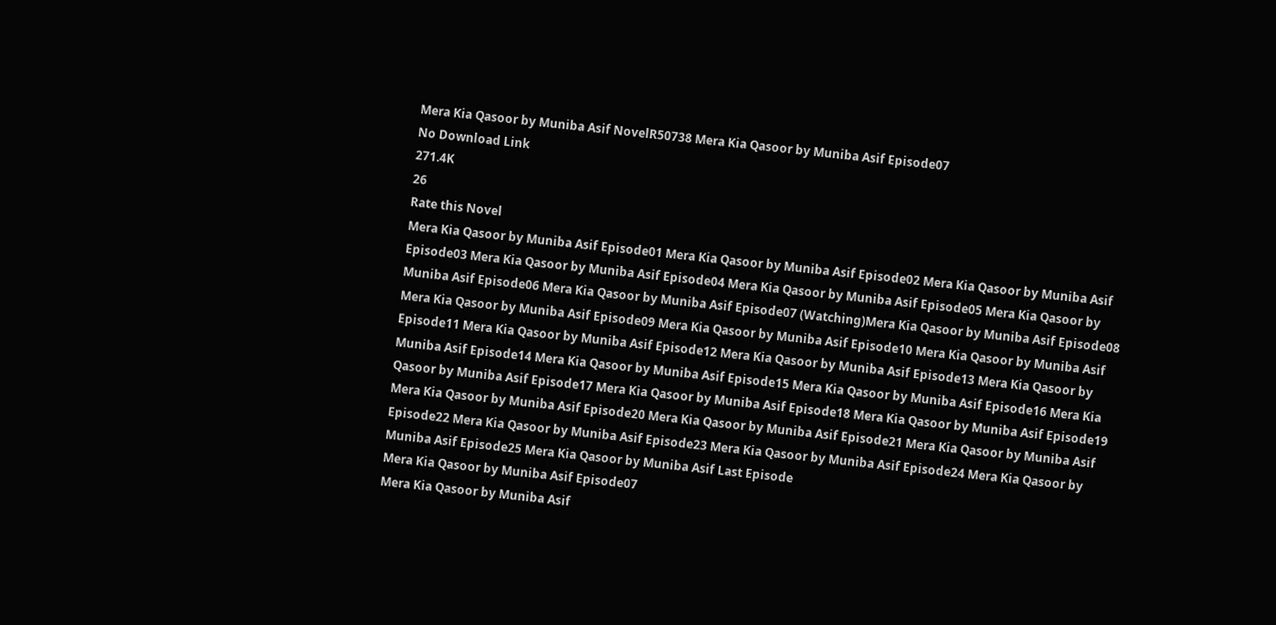Mera Kia Qasoor by Muniba Asif NovelR50738 Mera Kia Qasoor by Muniba Asif Episode07
No Download Link
271.4K
26
Rate this Novel
Mera Kia Qasoor by Muniba Asif Episode01 Mera Kia Qasoor by Muniba Asif Episode02 Mera Kia Qasoor by Muniba Asif Episode03 Mera Kia Qasoor by Muniba Asif Episode04 Mera Kia Qasoor by Muniba Asif Episode05 Mera Kia Qasoor by Muniba Asif Episode06 Mera Kia Qasoor by Muniba Asif Episode07 (Watching)Mera Kia Qasoor by Muniba Asif Episode08 Mera Kia Qasoor by Muniba Asif Episode09 Mera Kia Qasoor by Muniba Asif Episode10 Mera Kia Qasoor by Muniba Asif Episode11 Mera Kia Qasoor by Muniba Asif Episode12 Mera Kia Qasoor by Muniba Asif Episode13 Mera Kia Qasoor by Muniba Asif Episode14 Mera Kia Qasoor by Muniba Asif Episode15 Mera Kia Qasoor by Muniba Asif Episode16 Mera Kia Qasoor by Muniba Asif Episode17 Mera Kia Qasoor by Muniba Asif Episode18 Mera Kia Qasoor by Muniba Asif Episode19 Mera Kia Qasoor by Muniba Asif Episode20 Mera Kia Qasoor by Muniba Asif Episode21 Mera Kia Qasoor by Muniba Asif Episode22 Mera Kia Qasoor by Muniba Asif Episode23 Mera Kia Qasoor by Muniba Asif Episode24 Mera Kia Qasoor by Muniba Asif Episode25 Mera Kia Qasoor by Muniba Asif Last Episode
Mera Kia Qasoor by Muniba Asif Episode07
Mera Kia Qasoor by Muniba Asif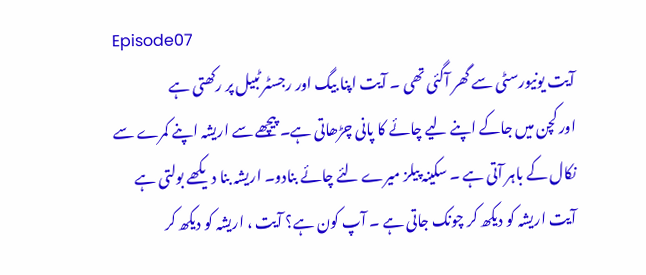Episode07
آیت یونیورسٹی سے گھر آگئی تھی ۔ آیت اپنا بیگ اور رجسٹر ٹبیل پر رکھتی ہے
اور کچن میں جاکے اپنے لیے چائے کا پانی چڑھاتی ہے۔ پیچھے سے اریشہ اپنے کمرے سے
نکال کے باہر آتی ہے ۔ سکینہ پیلز میرے لئے چائے بنادو۔ اریشہ بنا دیکھے بولتی ہے
آیت اریشہ کو دیکھ کر چونک جاتی ہے ۔ آپ کون ہے؟ آیت ، اریشہ کو دیکھ کر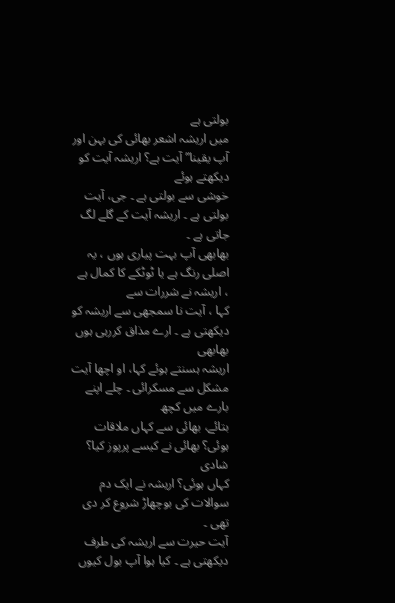بولتی ہے
میں اریشہ اشعر بھائی کی بہن اور آپ یقینا” آیت ہے؟ اریشہ آیت کو دیکھتے ہوئے
خوشی سے بولتی ہے ۔ جی، آیت بولتی ہے ۔ اریشہ آیت کے گلے لگ جاتی ہے ۔
بھابھی آپ بہت پیاری ہوں ، یہ اصلی رنگ ہے یا ٹوٹکے کا کمال ہے ، اریشہ نے شررات سے
کہا ، آیت نا سمجھی سے اریشہ کو دیکھتی ہے ۔ ارے مذاق کررہی ہوں بھابھی
اریشہ ہسنتے ہوئے کہا، او اچھا آیت مشکل سے مسکرائی ۔ چلے اپنے بارے میں کچھ
بتائے، بھائی سے کہاں ملاقات ہوئی؟ بھائی نے کیسے پرپوز کیا؟ شادی
کہاں ہوئی؟ اریشہ نے ایک دم سوالات کی بوچھاڑ شروع کر دی تھی ۔
آیت حیرت سے اریشہ کی طرف دیکھتی ہے ۔ کیا ہوا آپ بول کیوں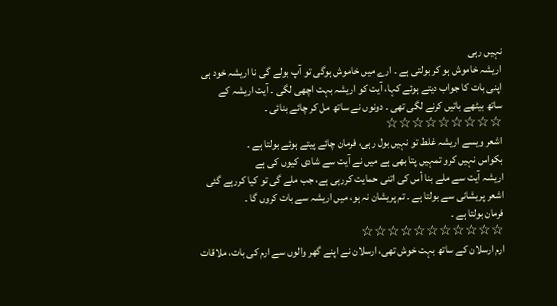نہیں رہی
اریشہ خاموش ہو کر بولتی ہے ۔ ارے میں خاموش ہوگی تو آپ بولے گی نا اریشہ خود ہی
اپنی بات کا جواب دیتے ہوئے کہا، آیت کو اریشہ بہت اچھی لگی ۔ آیت اریشہ کے
ساتھ بیٹھے باتیں کرنے لگی تھی ۔ دونوں نے ساتھ مل کر چائے بنائی ۔
☆☆☆☆☆☆☆☆☆
اشعر ویسے اریشہ غلط تو نہیں بول رہی، فرمان چائے پیتے ہوئے بولتا ہے ۔
بکواس نہیں کرو تمہیں پتا بھی ہے میں نے آیت سے شادی کیوں کی ہے
اریشہ آیت سے ملے بنا أس کی اتنی حمایت کررہی ہے، جب ملے گی تو کیا کررہے گئی
اشعر پریشانی سے بولتا ہے ۔ تم پریشان نہ ہو، میں اریشہ سے بات کروں گا ۔
فرمان بولتا ہے ۔
☆☆☆☆☆☆☆☆☆☆☆
ارم ارسلان کے ساتھ بہت خوش تھی، ارسلان نے اپنے گھر والوں سے ارم کی بات، ملاقات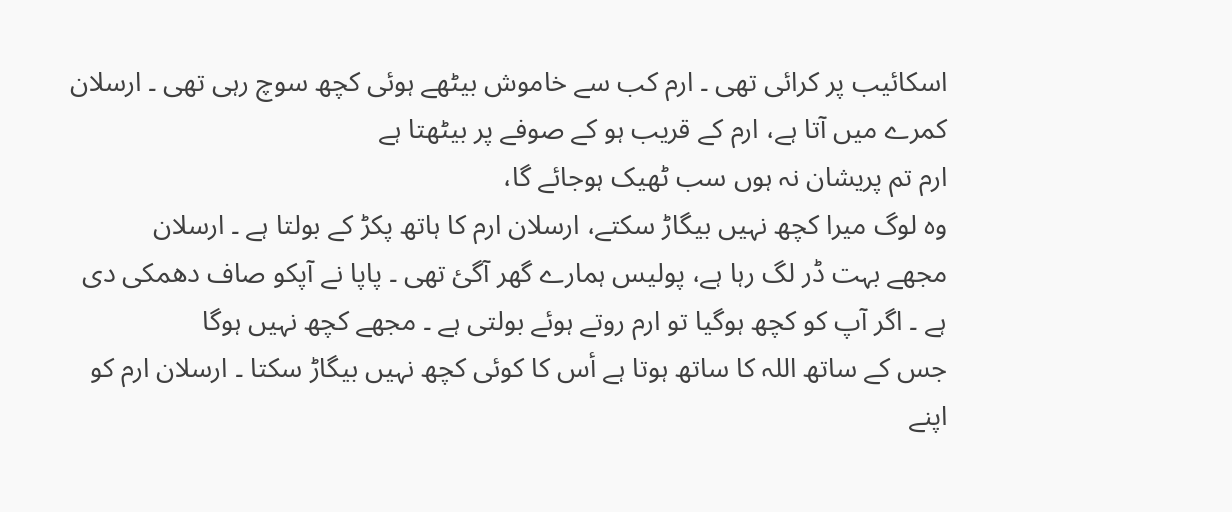اسکائیب پر کرائی تھی ۔ ارم کب سے خاموش بیٹھے ہوئی کچھ سوچ رہی تھی ۔ ارسلان
کمرے میں آتا ہے، ارم کے قریب ہو کے صوفے پر بیٹھتا ہے
ارم تم پریشان نہ ہوں سب ٹھیک ہوجائے گا،
وہ لوگ میرا کچھ نہیں بیگاڑ سکتے، ارسلان ارم کا ہاتھ پکڑ کے بولتا ہے ۔ ارسلان
مجھے بہت ڈر لگ رہا ہے، پولیس ہمارے گھر آگئ تھی ۔ پاپا نے آپکو صاف دھمکی دی
ہے ۔ اگر آپ کو کچھ ہوگیا تو ارم روتے ہوئے بولتی ہے ۔ مجھے کچھ نہیں ہوگا
جس کے ساتھ اللہ کا ساتھ ہوتا ہے أس کا کوئی کچھ نہیں بیگاڑ سکتا ۔ ارسلان ارم کو
اپنے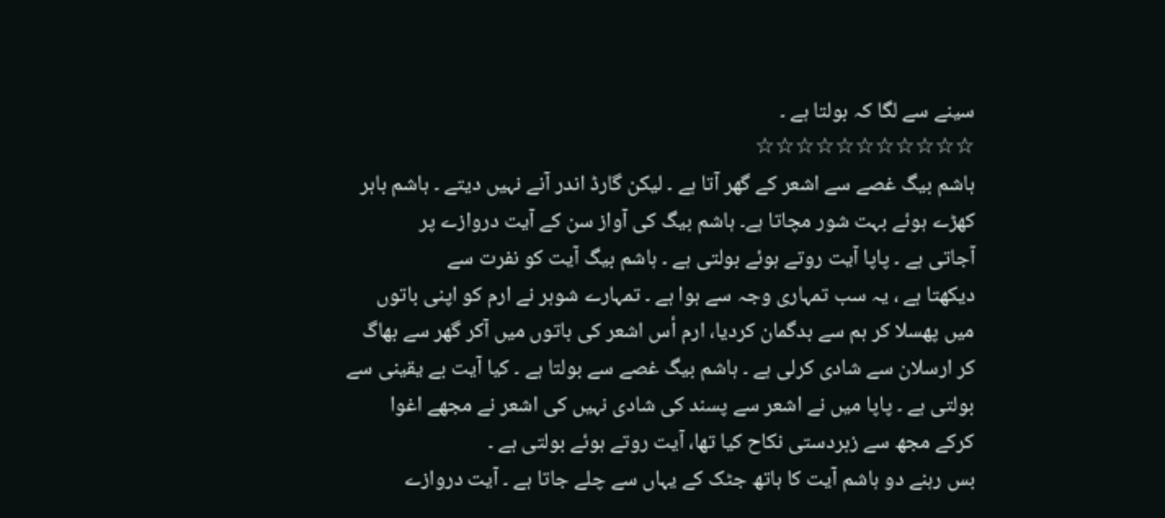سینے سے لگا کہ بولتا ہے ۔
☆☆☆☆☆☆☆☆☆☆☆
ہاشم بیگ غصے سے اشعر کے گھر آتا ہے ۔ لیکن گارڈ اندر آنے نہیں دیتے ۔ ہاشم باہر
کھڑے ہوئے بہت شور مچاتا ہے۔ ہاشم بیگ کی آواز سن کے آیت دروازے پر
آجاتی ہے ۔ پاپا آیت روتے ہوئے بولتی ہے ۔ ہاشم بیگ آیت کو نفرت سے
دیکھتا ہے ، یہ سب تمہاری وجہ سے ہوا ہے ۔ تمہارے شوہر نے ارم کو اپنی باتوں
میں پھسلا کر ہم سے بدگمان کردیا، ارم أس اشعر کی باتوں میں آکر گھر سے بھاگ
کر ارسلان سے شادی کرلی ہے ۔ ہاشم بیگ غصے سے بولتا ہے ۔ کیا آیت بے یقینی سے
بولتی ہے ۔ پاپا میں نے اشعر سے پسند کی شادی نہیں کی اشعر نے مجھے اغوا
کرکے مجھ سے زبردستی نکاح کیا تھا، آیت روتے ہوئے بولتی ہے ۔
بس رہنے دو ہاشم آیت کا ہاتھ جٹک کے یہاں سے چلے جاتا ہے ۔ آیت دروازے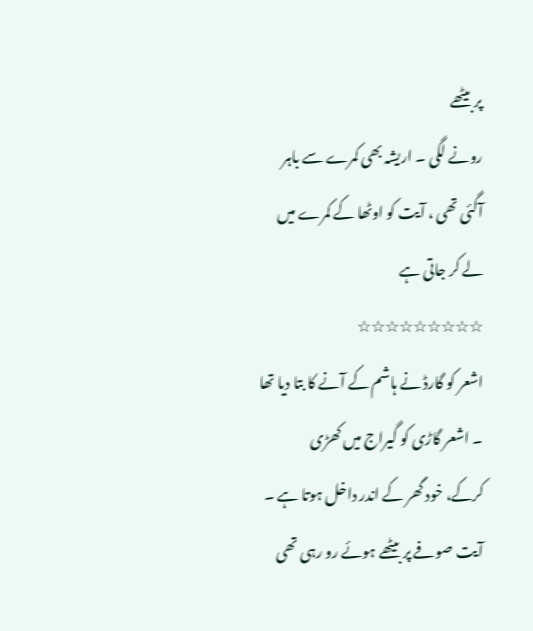پر بیٹھے
رونے لگی ۔ اریشہ بھی کمرے سے باہر آگئی تھی ، آیت کو اوٹھا کے کمرے میں لے کر جاتی ہے
☆☆☆☆☆☆☆☆☆
اشعر کو گارڈ نے ہاشم کے آنے کا بتا دیا تھا ۔ اشعر گاڑی کو گیراج میں کھڑی
کرکے، خود گھر کے اندر داخل ہوتا ہے ۔ آیت صوفے پر بیٹھے ہوئے رو رہی تھی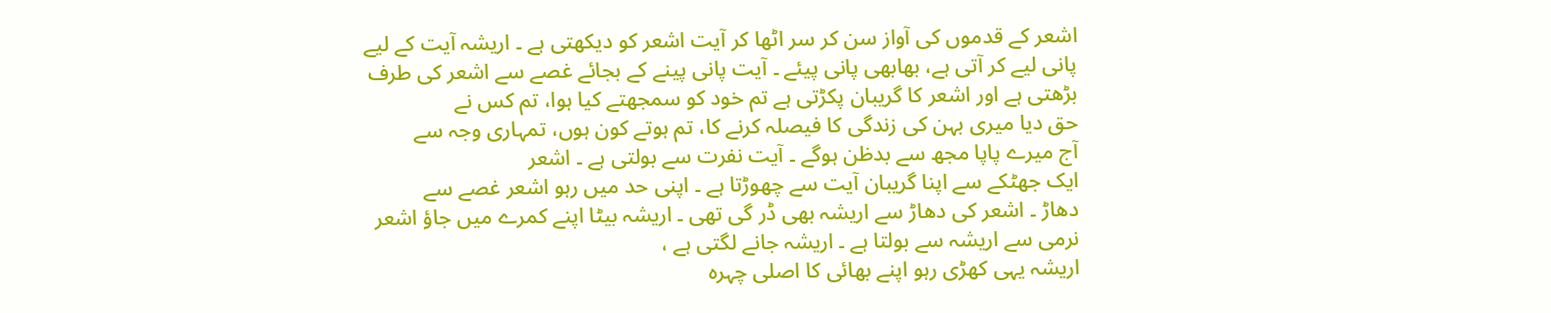اشعر کے قدموں کی آواز سن کر سر اٹھا کر آیت اشعر کو دیکھتی ہے ۔ اریشہ آیت کے لیے
پانی لیے کر آتی ہے، بھابھی پانی پیئے ۔ آیت پانی پینے کے بجائے غصے سے اشعر کی طرف
بڑھتی ہے اور اشعر کا گریبان پکڑتی ہے تم خود کو سمجھتے کیا ہوا، تم کس نے
حق دیا میری بہن کی زندگی کا فیصلہ کرنے کا، تم ہوتے کون ہوں، تمہاری وجہ سے
آج میرے پاپا مجھ سے بدظن ہوگے ۔ آیت نفرت سے بولتی ہے ۔ اشعر
ایک جھٹکے سے اپنا گریبان آیت سے چھوڑتا ہے ۔ اپنی حد میں رہو اشعر غصے سے
دھاڑ ۔ اشعر کی دھاڑ سے اریشہ بھی ڈر گی تھی ۔ اریشہ بیٹا اپنے کمرے میں جاؤ اشعر
نرمی سے اریشہ سے بولتا ہے ۔ اریشہ جانے لگتی ہے ،
اریشہ یہی کھڑی رہو اپنے بھائی کا اصلی چہرہ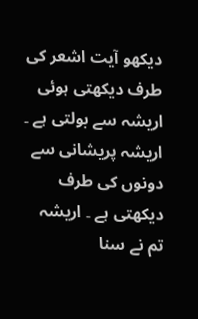دیکھو آیت اشعر کی
طرف دیکھتی ہوئی اریشہ سے بولتی ہے ۔ اریشہ پریشانی سے دونوں کی طرف
دیکھتی ہے ۔ اریشہ تم نے سنا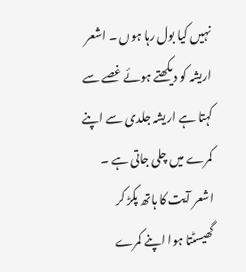نہیں کیا بول رہا ہوں ۔ اشعر اریشہ کو دیکھتے ہوئے غصے سے
کہتا ہے اریشہ جلدی سے اپنے کمرے میں چلی جاتی ہے ۔ اشعر آیت کا ہاتھ پکڑ کر
گھیسٹتا ہوا اپنے کمرے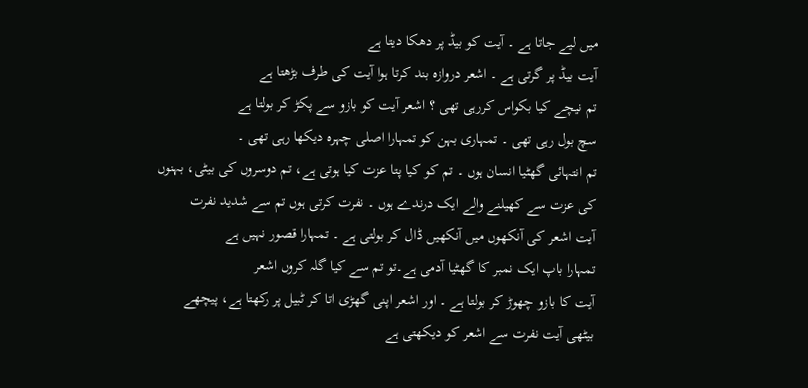میں لیے جاتا ہے ۔ آیت کو بیڈ پر دھکا دیتا ہے
آیت بیڈ پر گرتی ہے ۔ اشعر دروازہ بند کرتا ہوا آیت کی طرف بڑھتا ہے
تم نیچے کیا بکواس کررہی تھی ؟ اشعر آیت کو بازو سے پکڑ کر بولتا ہے
سچ بول رہی تھی ۔ تمہاری بہن کو تمہارا اصلی چہرہ دیکھا رہی تھی ۔
تم انتہائی گھٹیا انسان ہوں ۔ تم کو کیا پتا عزت کیا ہوتی ہے، تم دوسروں کی بیٹی، بہنوں
کی عزت سے کھیلنے والے ایک درندے ہوں ۔ نفرت کرتی ہوں تم سے شدید نفرت
آیت اشعر کی آنکھوں میں آنکھیں ڈال کر بولتی ہے ۔ تمہارا قصور نہیں ہے
تمہارا باپ ایک نمبر کا گھٹیا آدمی ہے۔تو تم سے کیا گلہ کروں اشعر
آیت کا بازو چھوڑ کر بولتا ہے ۔ اور اشعر اپنی گھڑی اتا کر ٹبیل پر رکھتا ہے، پیچھے
بیٹھی آیت نفرت سے اشعر کو دیکھتی ہے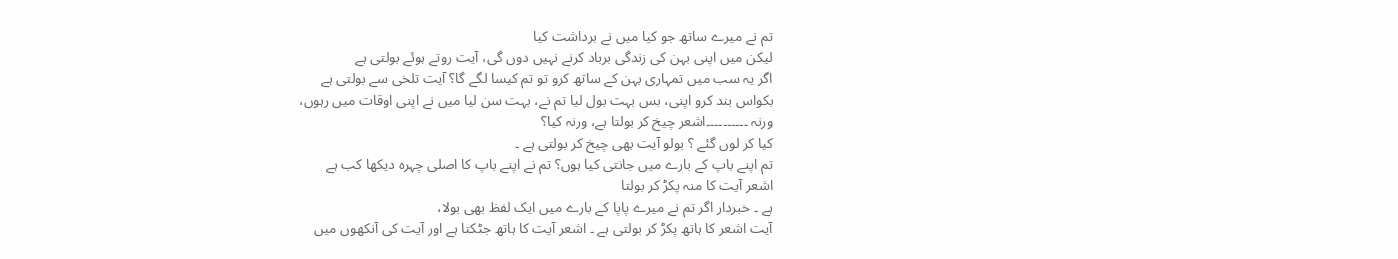تم نے میرے ساتھ جو کیا میں نے برداشت کیا
لیکن میں اپنی بہن کی زندگی برباد کرنے نہیں دوں گی، آیت روتے ہوئے بولتی ہے
اگر یہ سب میں تمہاری بہن کے ساتھ کرو تو تم کیسا لگے گا؟ آیت تلخی سے بولتی ہے
بکواس بند کرو اپنی، بس بہت بول لیا تم نے، بہت سن لیا میں نے اپنی اوقات میں رہوں،
ورنہ ۔۔۔۔۔۔۔۔۔۔اشعر چیخ کر بولتا ہے، ورنہ کیا؟
کیا کر لوں گئے ؟ بولو آیت بھی چیخ کر بولتی ہے ۔
تم اپنے باپ کے بارے میں جانتی کیا ہوں؟ تم نے اپنے باپ کا اصلی چہرہ دیکھا کب ہے
اشعر آیت کا منہ پکڑ کر بولتا
ہے ۔ خبردار اگر تم نے میرے پاپا کے بارے میں ایک لفظ بھی بولا،
آیت اشعر کا ہاتھ پکڑ کر بولتی ہے ۔ اشعر آیت کا ہاتھ جٹکتا ہے اور آیت کی آنکھوں میں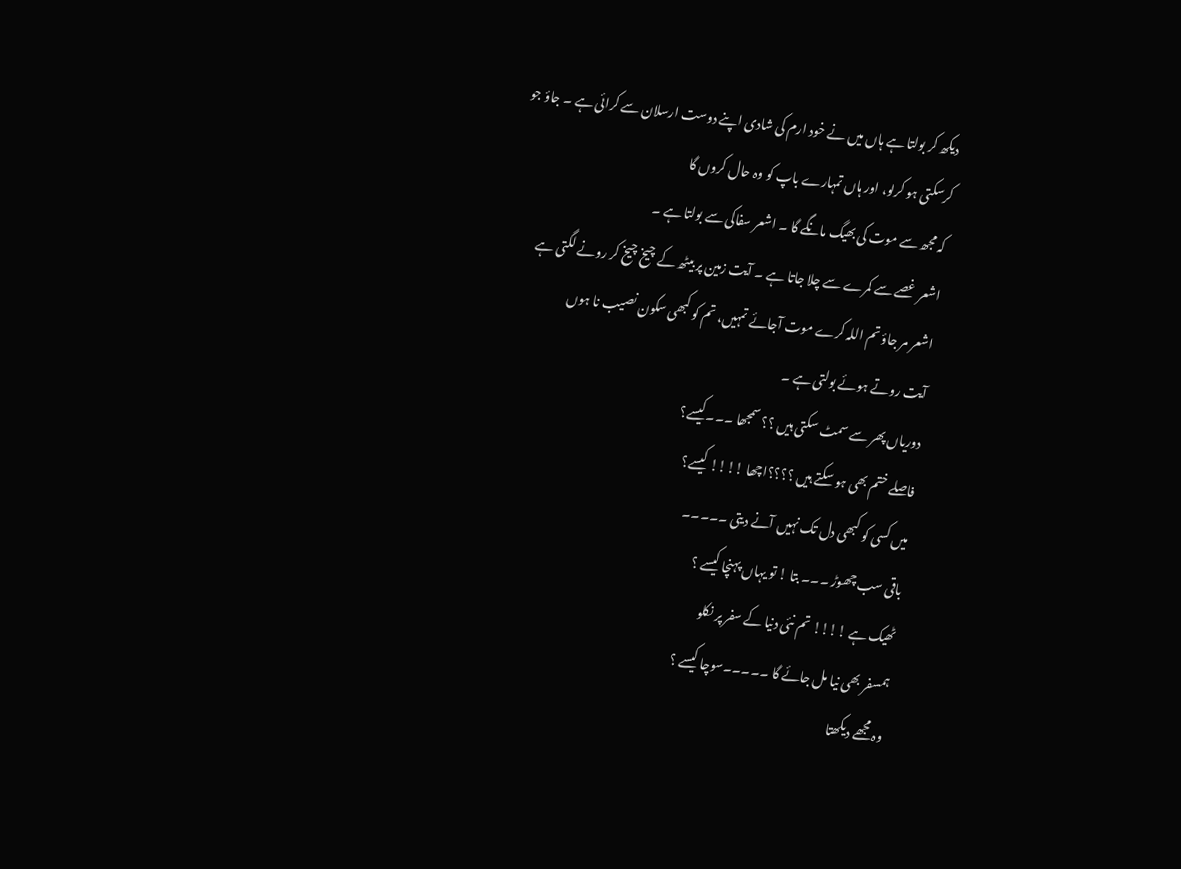دیکھ کر بولتا ہے ہاں میں نے خود ارم کی شادی اپنے دوست ارسلان سے کرائی ہے ۔ جاؤ جو
کرسکتی ہو کرلو، اور ہاں تمہارے باپ کو وہ حال کروں گا
کہ مجھ سے موت کی بھیگ مانگے گا ۔ اشعر سفاکی سے بولتا ہے ۔
اشعر غصے سے کمرے سے چلا جاتا ہے ۔ آیت زمین پر بیٹھ کے چیخ چیخ کر رونے لگتی ہے
اشعر مر جاؤ تم اللہ کرے موت آجائے تمہیں، تم کو کبھی سکون نصیب نا ہوں
آیت روتے ہوئے بولتی ہے ۔
دوریاں پھر سے سمٹ سکتی ہیں ؟؟ سمجھا ۔۔۔کیسے؟
فاصلے ختم بھی ہو سکتے ہیں ؟؟؟؟اچھا !!!! کیسے؟
میں کسی کو کبھی دل تک نہیں آنے دیتی ۔۔۔۔۔
باقی سب چھوڑ ۔۔۔ بتا ! تو یہاں پہنچا کیسے ؟
ٹھیک ہے !!!! تم نئی دنیا کے سفر پر نکلو
ہمسفر بھی نیا مل جائے گا ۔۔۔۔۔سوچا کیسے ؟
وہ مجھے دیکھتا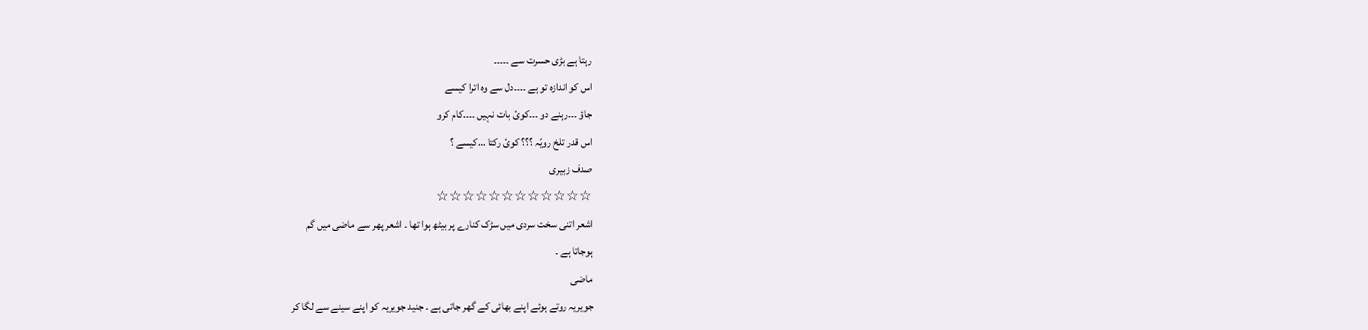رہتا ہے بڑی حسرت سے ۔۔۔۔۔
اس کو اندازہ تو ہے ۔۔۔۔دل سے وہ اترا کیسے
جاؤ ۔۔۔رہنے دو ۔۔۔کوئ بات نہیں ۔۔۔۔کام کرو
اس قدر تلخ رویّہ ؟؟؟ کوئ رکتا …کیسے ؟
صدف زبیری
☆☆☆☆☆☆☆☆☆☆☆☆
اشعر اتنی سخت سردی میں سڑک کنارے پر بیٹھ ہوا تھا ۔ اشعر پھر سے ماضی میں گم
ہوجاتا ہے ۔
ماضی
جویریہ روتے ہوئے اپنے بھائی کے گھر جاتی ہے ۔ جنید جویریہ کو اپنے سینے سے لگا کر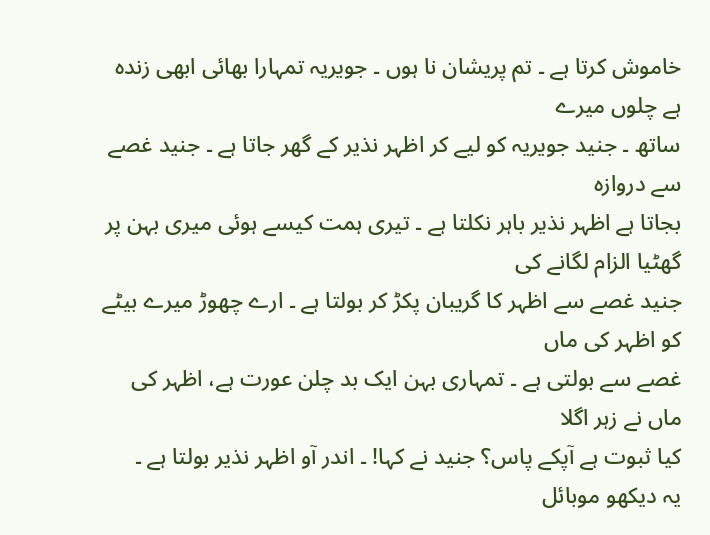خاموش کرتا ہے ۔ تم پریشان نا ہوں ۔ جویریہ تمہارا بھائی ابھی زندہ ہے چلوں میرے
ساتھ ۔ جنید جویریہ کو لیے کر اظہر نذیر کے گھر جاتا ہے ۔ جنید غصے سے دروازہ
بجاتا ہے اظہر نذیر باہر نکلتا ہے ۔ تیری ہمت کیسے ہوئی میری بہن پر گھٹیا الزام لگانے کی
جنید غصے سے اظہر کا گریبان پکڑ کر بولتا ہے ۔ ارے چھوڑ میرے بیٹے کو اظہر کی ماں
غصے سے بولتی ہے ۔ تمہاری بہن ایک بد چلن عورت ہے، اظہر کی ماں نے زہر اگلا
کیا ثبوت ہے آپکے پاس؟ جنید نے کہا! ۔ اندر آو اظہر نذیر بولتا ہے ۔
یہ دیکھو موبائل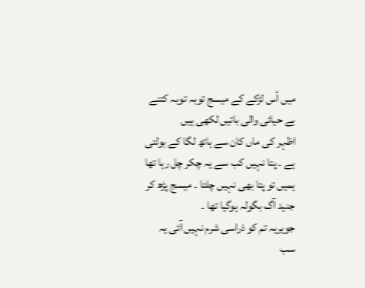میں أس لڑکے کے میسج توبہ توبہ کتنے بے حیائی والی باتیں لکھی ہیں
اظہر کی ماں کان سے ہاتھ لگا کے بولتی ہے ۔ پتا نہیں کب سے یہ چکر چل رہا تھا
ہمیں تو پتا بھی نہیں چلتا ۔ میسج پڑھ کر جنید آگ بگولہ ہوگیا تھا ۔
جویریہ تم کو ذراسی شرم نہیں آئی یہ سب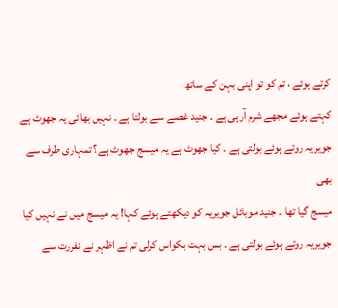کرتے ہوئے ، تم کو تو اپنی بہن کے ساتھ
کہتے ہوئے مجھے شرم آرہی ہے ۔ جنید غصے سے بولتا ہے ۔ نہیں بھائی یہ جھوٹ ہے
جویریہ روتے ہوئے بولتی ہے ۔ کیا جھوٹ ہے یہ میسج جھوٹ ہے؟ تمہاری طرف سے بھی
میسج گیا تھا ۔ جنید موبائل جویریہ کو دیکھتے ہوئے کہا! یہ میسج میں نے نہیں کیا
جویریہ روتے ہوئے بولتی ہے ۔ بس بہت بکواس کرلی تم نے اظہر نے نفررت سے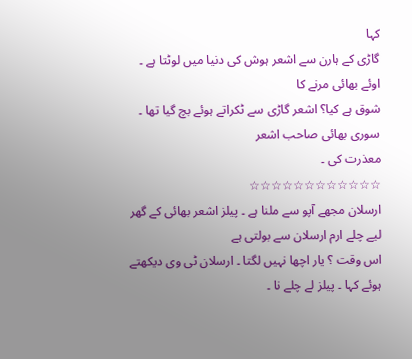کہا
گاڑی کے ہارن سے اشعر ہوش کی دنیا میں لوٹتا ہے ۔ اوئے بھائی مرنے کا
شوق ہے کیا؟ اشعر گاڑی سے ٹکراتے ہوئے بچ گیا تھا ۔ سوری بھائی صاحب اشعر
معذرت کی ۔
☆☆☆☆☆☆☆☆☆☆☆☆
ارسلان مجھے آپو سے ملنا ہے ۔ پیلز اشعر بھائی کے گھر لیے چلے ارم ارسلان سے بولتی ہے
اس وقت ؟ یار اچھا نہیں لگتا ۔ ارسلان ٹی وی دیکھتے ہوئے کہا ۔ پیلز لے چلے نا ۔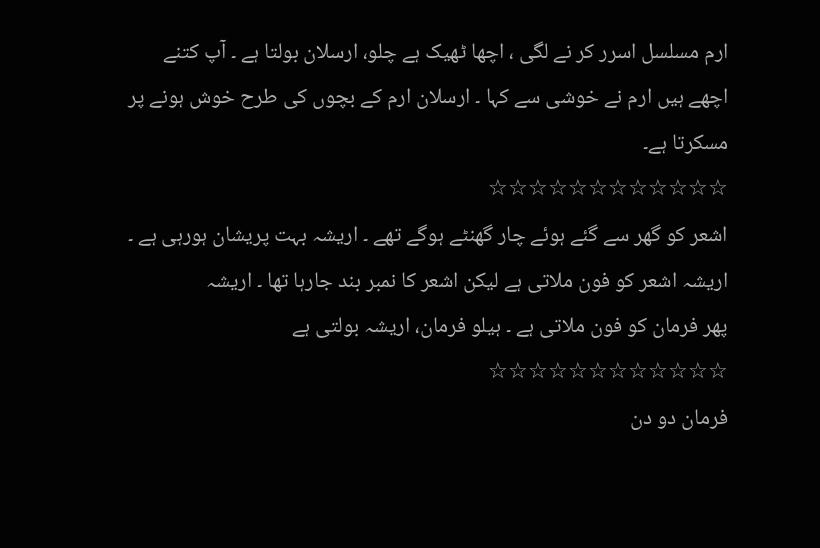ارم مسلسل اسرر کر نے لگی ، اچھا ٹھیک ہے چلو، ارسلان بولتا ہے ۔ آپ کتنے
اچھے ہیں ارم نے خوشی سے کہا ۔ ارسلان ارم کے بچوں کی طرح خوش ہونے پر
مسکرتا ہے۔
☆☆☆☆☆☆☆☆☆☆☆☆
اشعر کو گھر سے گئے ہوئے چار گھنٹے ہوگے تھے ۔ اریشہ بہت پریشان ہورہی ہے ۔
اریشہ اشعر کو فون ملاتی ہے لیکن اشعر کا نمبر بند جارہا تھا ۔ اریشہ
پھر فرمان کو فون ملاتی ہے ۔ ہیلو فرمان، اریشہ بولتی ہے
☆☆☆☆☆☆☆☆☆☆☆☆
فرمان دو دن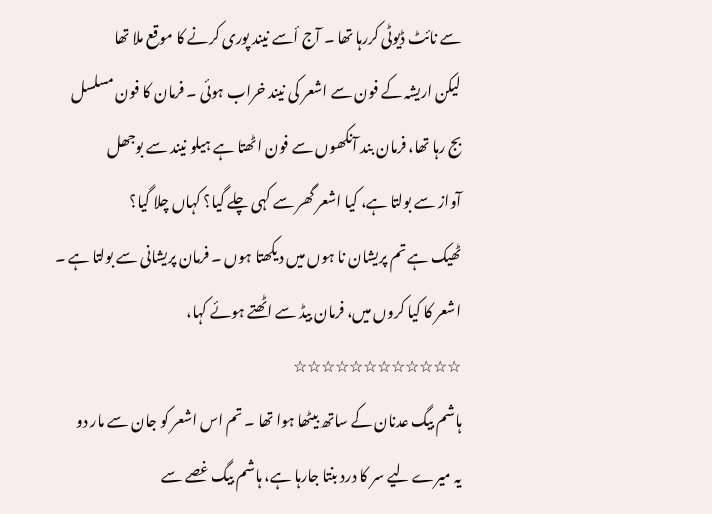سے نائٹ ڈیوٹی کررہا تھا ۔ آج أسے نیند پوری کرنے کا موقع ملا تھا
لیکن اریشہ کے فون سے اشعر کی نیند خراب ہوئی ۔ فرمان کا فون مسلسل
بج رہا تھا، فرمان بند آنکھوں سے فون اٹھتا ہے ہیلو نیند سے بوجھل
آواز سے بولتا ہے، کیا اشعر گھر سے کہی چلے گیا؟ کہاں چلا گیا؟
ٹھیک ہے تم پریشان نا ہوں میں دیکھتا ہوں ۔ فرمان پریشانی سے بولتا ہے ۔
اشعر کا کیا کروں میں، فرمان بیڈ سے اٹھتے ہوئے کہا،
☆☆☆☆☆☆☆☆☆☆☆☆
ہاشم بیگ عدنان کے ساتھ بیٹھا ہوا تھا ۔ تم اس اشعر کو جان سے مار دو
یہ میرے لیے سر کا درد بنتا جارہا ہے، ہاشم بیگ غصے سے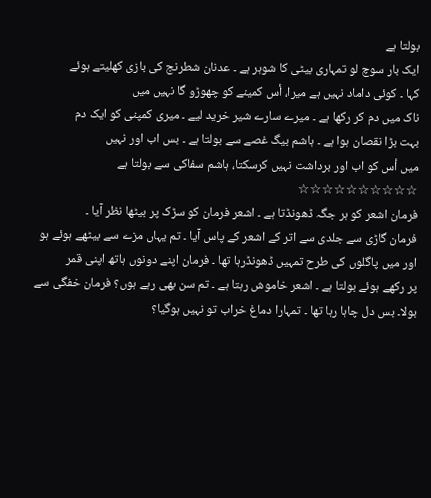بولتا ہے
ایک بار سوچ لو تمہاری بیٹی کا شوہر ہے ۔ عدنان شطرنج کی بازی کھلیتے ہوئے
کہا ۔ کوئی داماد نہیں ہے میرا، أس کمینے کو چھوڑو گا نہیں میں
ناک میں دم کر رکھا ہے ۔ میرے سارے شیر خرید لیے ۔ میری کمپنی کو ایک دم
بہت بڑا نقصان ہوا ہے ۔ ہاشم بیگ غصے سے بولتا ہے ۔ بس اب اور نہیں
میں أس کو اب اور برداشت نہیں کرسکتا، ہاشم سفاکی سے بولتا ہے
☆☆☆☆☆☆☆☆☆☆
فرمان اشعر کو ہر جگہ ڈھونڈتا ہے ۔ اشعر فرمان کو سڑک پر بیٹھا نظر آیا ۔
فرمان گاڑی سے جلدی سے اتر کے اشعر کے پاس آیا ۔ تم یہاں مزے سے بیٹھے ہوئے ہو
اور میں پاگلوں کی طرح تمہیں ڈھونڈرہا تھا ۔ فرمان اپنے دونوں ہاتھ اپنی قمر
پر رکھے ہوئے بولتا ہے ۔ اشعر خاموش رہتا ہے ۔ تم سن بھی رہے ہوں؟ فرمان خفگی سے
بولا۔ بس دل چاہا رہا تھا ۔ تمہارا دماغ خراب تو نہیں ہوگیا؟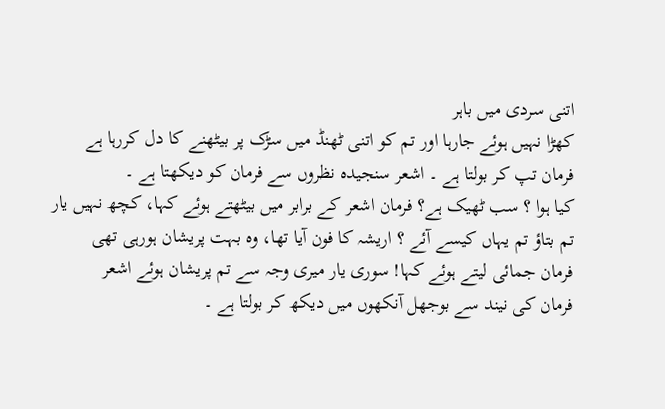اتنی سردی میں باہر
کھڑا نہیں ہوئے جارہا اور تم کو اتنی ٹھنڈ میں سڑک پر بیٹھنے کا دل کررہا ہے
فرمان تپ کر بولتا ہے ۔ اشعر سنجیدہ نظروں سے فرمان کو دیکھتا ہے ۔
کیا ہوا ؟ سب ٹھیک ہے؟ فرمان اشعر کے برابر میں بیٹھتے ہوئے کہا، کچھ نہیں یار
تم بتاؤ تم یہاں کیسے آئے ؟ اریشہ کا فون آیا تھا، وہ بہت پریشان ہورہی تھی
فرمان جمائی لیتے ہوئے کہا! سوری یار میری وجہ سے تم پریشان ہوئے اشعر
فرمان کی نیند سے بوجھل آنکھوں میں دیکھ کر بولتا ہے ۔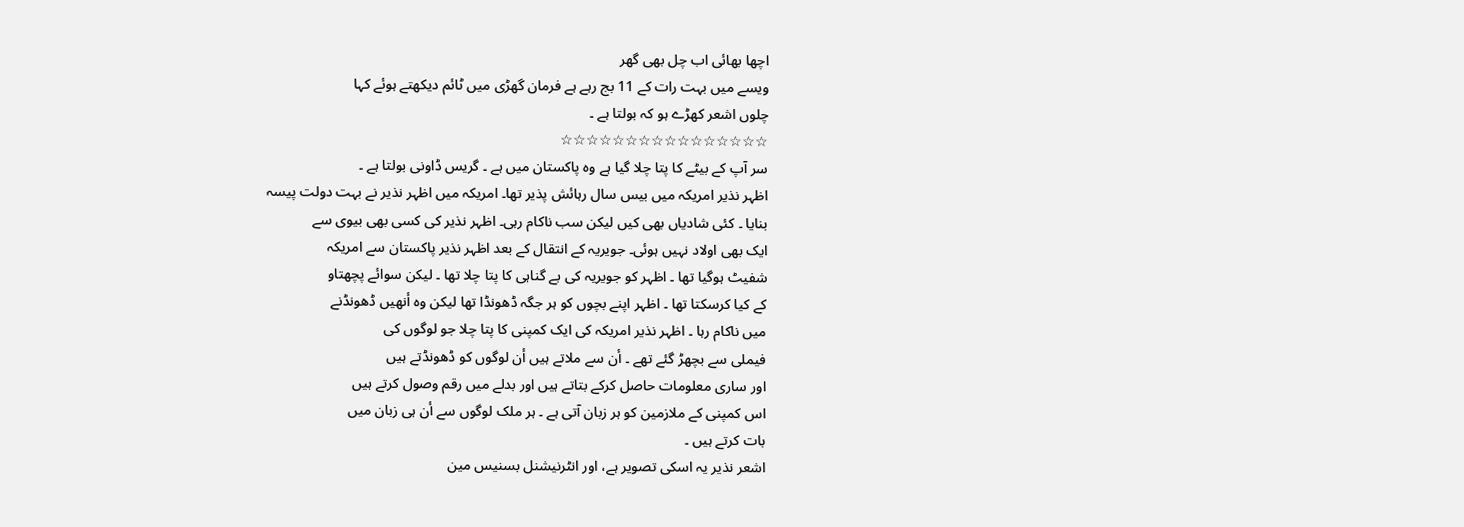اچھا بھائی اب چل بھی گھر
ویسے میں بہت رات کے 11 بج رہے ہے فرمان گھڑی میں ٹائم دیکھتے ہوئے کہا
چلوں اشعر کھڑے ہو کہ بولتا ہے ۔
☆☆☆☆☆☆☆☆☆☆☆☆☆☆☆☆
سر آپ کے بیٹے کا پتا چلا گیا ہے وہ پاکستان میں ہے ۔ گریس ڈاونی بولتا ہے ۔
اظہر نذیر امریکہ میں بیس سال رہائش پذیر تھا۔ امریکہ میں اظہر نذیر نے بہت دولت پیسہ
بنایا ۔ کئی شادیاں بھی کیں لیکن سب ناکام رہی۔ اظہر نذیر کی کسی بھی بیوی سے
ایک بھی اولاد نہیں ہوئی۔ جویریہ کے انتقال کے بعد اظہر نذیر پاکستان سے امریکہ
شفیٹ ہوگیا تھا ۔ اظہر کو جویریہ کی بے گناہی کا پتا چلا تھا ۔ لیکن سوائے پچھتاو
کے کیا کرسکتا تھا ۔ اظہر اپنے بچوں کو ہر جگہ ڈھونڈا تھا لیکن وہ أنھیں ڈھونڈنے
میں ناکام رہا ۔ اظہر نذیر امریکہ کی ایک کمپنی کا پتا چلا جو لوگوں کی
فیملی سے بچھڑ گئے تھے ۔ أن سے ملاتے ہیں أن لوگوں کو ڈھونڈتے ہیں
اور ساری معلومات حاصل کرکے بتاتے ہیں اور بدلے میں رقم وصول کرتے ہیں
اس کمپنی کے ملازمین کو ہر زبان آتی ہے ۔ ہر ملک لوگوں سے أن ہی زبان میں
بات کرتے ہیں ۔
اشعر نذیر یہ اسکی تصویر ہے، اور انٹرنیشنل بسنیس مین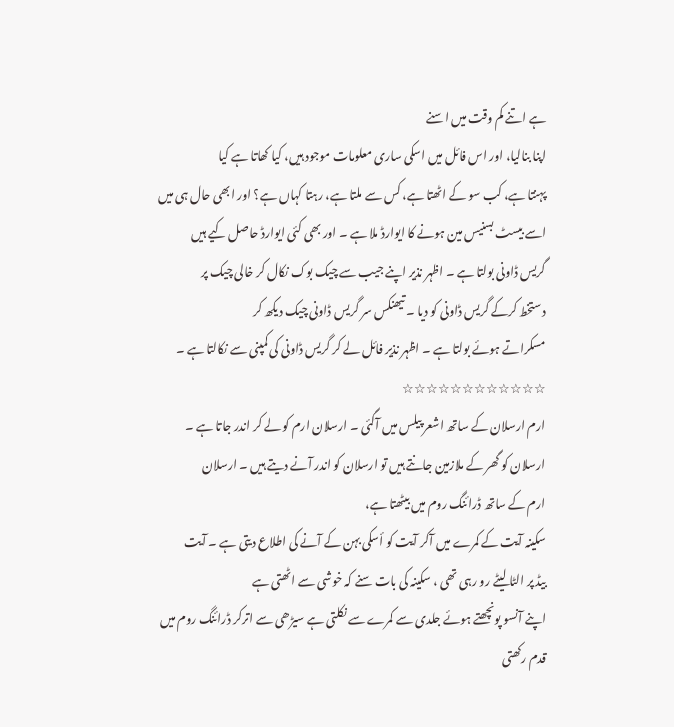ہے اتنے کم وقت میں اسنے
اپنا بنالیا، اور اس فائل میں اسکی ساری معلومات موجود ہیں، کیا کھاتا ہے کیا
پہنتا ہے، کب سو کے اٹھتا ہے، کس سے ملتا ہے، رہتا کہاں ہے؟ اور ابھی حال ہی میں
اسے بیسٹ بسنیس مین ہونے کا ایوارڈ ملا ہے ۔ اور بھی کئی ایوارڈ حاصل کیے ہیں
گریس ڈاونی بولتا ہے ۔ اظہر نذیر اپنے جیب سے چیک بوک نکال کر خالی چیک پر
دستخط کرکے گریس ڈاونی کو دیا ۔ تیھنکس سر گریس ڈاونی چیک دیکھ کر
مسکراتے ہوئے بولتا ہے ۔ اظہر نذیر فائل لے کر گریس ڈاونی کی کمپنی سے نکالتا ہے ۔
☆☆☆☆☆☆☆☆☆☆☆☆
ارم ارسلان کے ساتھ اشعر پیلس میں آگئی ۔ ارسلان ارم کو لے کر اندر جاتا ہے ۔
ارسلان کو گھر کے ملازمین جانتے ہیں تو ارسلان کو اندر آنے دیتے ہیں ۔ ارسلان
ارم کے ساتھ ڈرائنگ روم میں بیٹھتا ہے،
سکینہ آیت کے کمرے میں آکر آیت کو أسکی بہن کے آنے کی اطلاع دیتی ہے ۔ آیت
بیڈ پر الٹا لیٹے رو رہی تھی ، سکینہ کی بات سنے کہ خوشی سے اٹھتی ہے
اپنے آنسو پونچھتے ہوئے جلدی سے کمرے سے نکلتی ہے سیڑھی سے اترکر ڈرائنگ روم میں
قدم رکھتی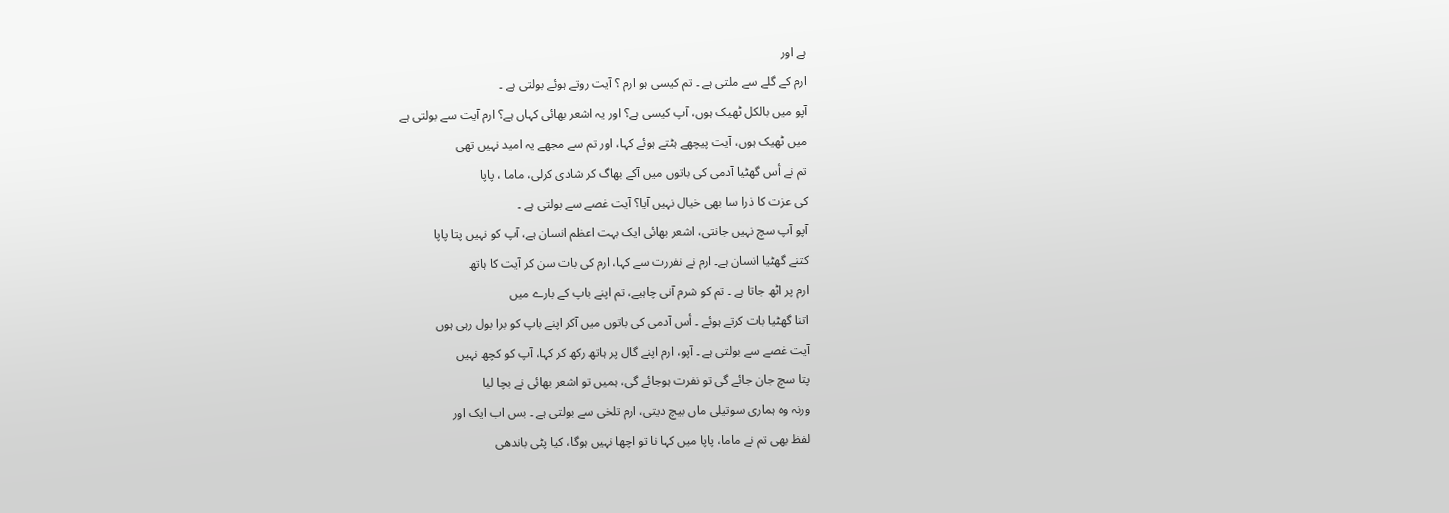ہے اور
ارم کے گلے سے ملتی ہے ۔ تم کیسی ہو ارم ؟ آیت روتے ہوئے بولتی ہے ۔
آپو میں بالکل ٹھیک ہوں، آپ کیسی ہے؟ اور یہ اشعر بھائی کہاں ہے؟ ارم آیت سے بولتی ہے
میں ٹھیک ہوں، آیت پیچھے ہٹتے ہوئے کہا، اور تم سے مجھے یہ امید نہیں تھی
تم نے أس گھٹیا آدمی کی باتوں میں آکے بھاگ کر شادی کرلی، ماما ، پاپا
کی عزت کا ذرا سا بھی خیال نہیں آیا؟ آیت غصے سے بولتی ہے ۔
آپو آپ سچ نہیں جانتی، اشعر بھائی ایک بہت اعظم انسان ہے، آپ کو نہیں پتا پاپا
کتنے گھٹیا انسان ہے۔ ارم نے نفررت سے کہا، ارم کی بات سن کر آیت کا ہاتھ
ارم پر اٹھ جاتا ہے ۔ تم کو شرم آنی چاہیے، تم اپنے باپ کے بارے میں
اتنا گھٹیا بات کرتے ہوئے ۔ أس آدمی کی باتوں میں آکر اپنے باپ کو برا بول رہی ہوں
آیت غصے سے بولتی ہے ۔ آپو، ارم اپنے گال پر ہاتھ رکھ کر کہا، آپ کو کچھ نہیں
پتا سچ جان جائے گی تو نفرت ہوجائے گی، ہمیں تو اشعر بھائی نے بچا لیا
ورنہ وہ ہماری سوتیلی ماں بیچ دیتی، ارم تلخی سے بولتی ہے ۔ بس اب ایک اور
لفظ بھی تم نے ماما، پاپا میں کہا نا تو اچھا نہیں ہوگا، کیا پٹی باندھی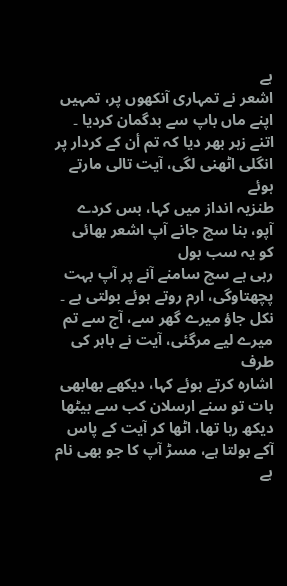ہے
اشعر نے تمہاری آنکھوں پر، تمہیں اپنے ماں باپ سے بدگمان کردیا ۔
اتنے زہر بھر دیا کہ تم أن کے کردار پر انگلی اٹھنی لگی، آیت تالی مارتے ہوئے
طنزیہ انداز میں کہا، بس کردے آپو، بنا سچ جانے آپ اشعر بھائی کو یہ سب بول
رہی ہے سچ سامنے آنے پر آپ بہت پچھتاوگی، ارم روتے ہوئے بولتی ہے ۔
نکل جاؤ میرے گھر سے، آج سے تم میرے لیے مرگئی، آیت نے باہر کی طرف
اشارہ کرتے ہوئے کہا، دیکھے بھابھی بات تو سنے ارسلان کب سے بیٹھا
دیکھ رہا تھا، اٹھا کر آیت کے پاس آکے بولتا ہے، مسڑ آپ کا جو بھی نام ہے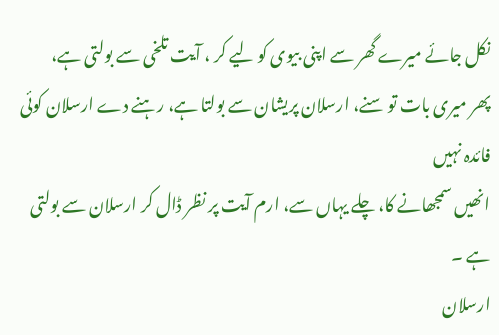نکل جائے میرے گھر سے اپنی بیوی کو لیے کر ، آیت تلخی سے بولتی ہے،
پھر میری بات تو سنے، ارسلان پریشان سے بولتا ہے، رہنے دے ارسلان کوئی فائدہ نہیں
انھیں سمجھانے کا، چلے یہاں سے، ارم آیت پر نظر ڈال کر ارسلان سے بولتی ہے ۔
ارسلان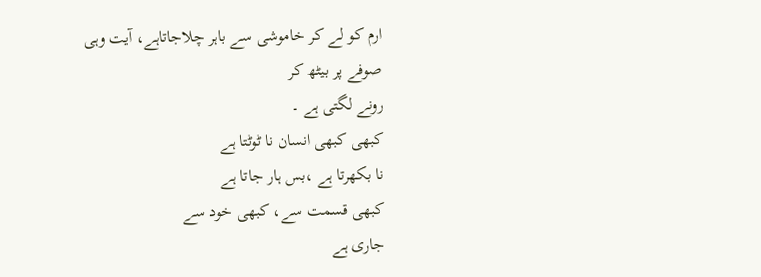ارم کو لے کر خاموشی سے باہر چلاجاتاہے، آیت وہی صوفے پر بیٹھ کر
رونے لگتی ہے ۔
کبھی کبھی انسان نا ٹوٹتا ہے
نا بکھرتا ہے ،بس ہار جاتا ہے
کبھی قسمت سے، کبھی خود سے
جاری ہے